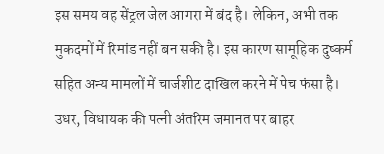इस समय वह सेंट्रल जेल आगरा में बंद है। लेकिन, अभी तक मुकदमों में रिमांड नहीं बन सकी है। इस कारण सामूहिक दुष्कर्म सहित अन्य मामलों में चार्जशीट दाखिल करने में पेच फंसा है। उधर, विधायक की पत्नी अंतरिम जमानत पर बाहर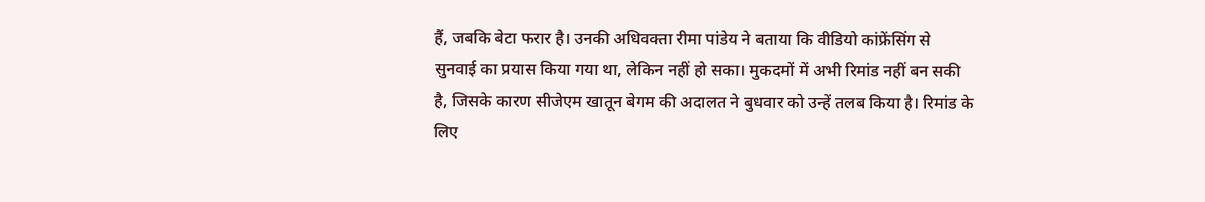हैं, जबकि बेटा फरार है। उनकी अधिवक्ता रीमा पांडेय ने बताया कि वीडियो कांफ्रेंसिंग से सुनवाई का प्रयास किया गया था, लेकिन नहीं हो सका। मुकदमों में अभी रिमांड नहीं बन सकी है, जिसके कारण सीजेएम खातून बेगम की अदालत ने बुधवार को उन्हें तलब किया है। रिमांड के लिए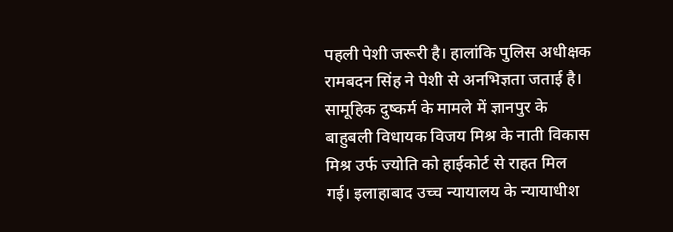पहली पेशी जरूरी है। हालांकि पुलिस अधीक्षक रामबदन सिंह ने पेशी से अनभिज्ञता जताई है।
सामूहिक दुष्कर्म के मामले में ज्ञानपुर के बाहुबली विधायक विजय मिश्र के नाती विकास मिश्र उर्फ ज्योति को हाईकोर्ट से राहत मिल गई। इलाहाबाद उच्च न्यायालय के न्यायाधीश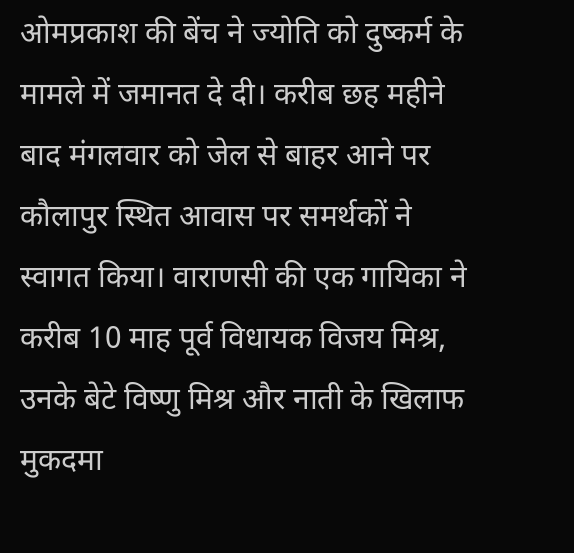ओमप्रकाश की बेंच ने ज्योति को दुष्कर्म के मामले में जमानत दे दी। करीब छह महीने बाद मंगलवार को जेल से बाहर आने पर कौलापुर स्थित आवास पर समर्थकों ने स्वागत किया। वाराणसी की एक गायिका ने करीब 10 माह पूर्व विधायक विजय मिश्र, उनके बेटे विष्णु मिश्र और नाती के खिलाफ मुकदमा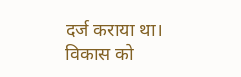दर्ज कराया था। विकास को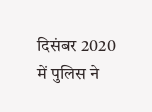दिसंबर 2020 में पुलिस ने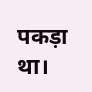पकड़ा था।